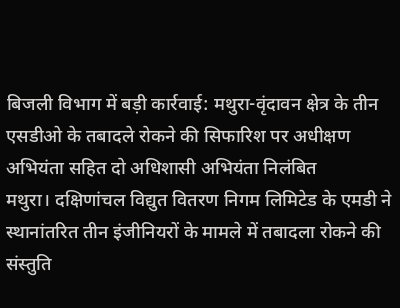बिजली विभाग में बड़ी कार्रवाई: मथुरा-वृंदावन क्षेत्र के तीन एसडीओ के तबादले रोकने की सिफारिश पर अधीक्षण अभियंता सहित दो अधिशासी अभियंता निलंबित
मथुरा। दक्षिणांचल विद्युत वितरण निगम लिमिटेड के एमडी ने स्थानांतरित तीन इंजीनियरों के मामले में तबादला रोकने की संस्तुति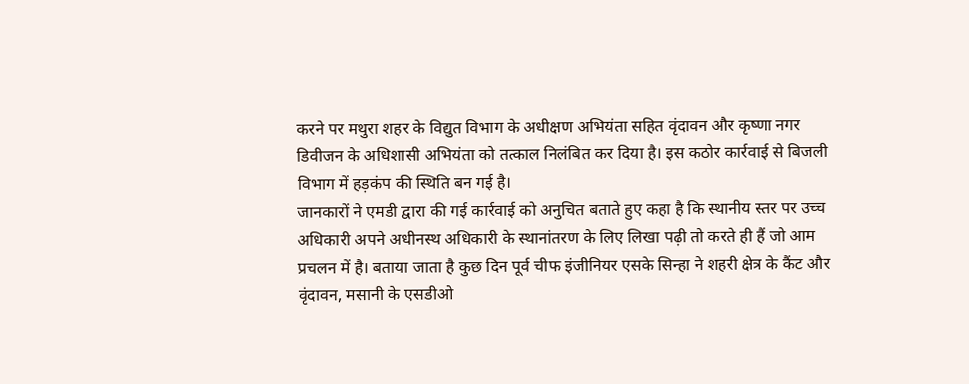करने पर मथुरा शहर के विद्युत विभाग के अधीक्षण अभियंता सहित वृंदावन और कृष्णा नगर डिवीजन के अधिशासी अभियंता को तत्काल निलंबित कर दिया है। इस कठोर कार्रवाई से बिजली विभाग में हड़कंप की स्थिति बन गई है।
जानकारों ने एमडी द्वारा की गई कार्रवाई को अनुचित बताते हुए कहा है कि स्थानीय स्तर पर उच्च अधिकारी अपने अधीनस्थ अधिकारी के स्थानांतरण के लिए लिखा पढ़ी तो करते ही हैं जो आम प्रचलन में है। बताया जाता है कुछ दिन पूर्व चीफ इंजीनियर एसके सिन्हा ने शहरी क्षेत्र के कैंट और वृंदावन, मसानी के एसडीओ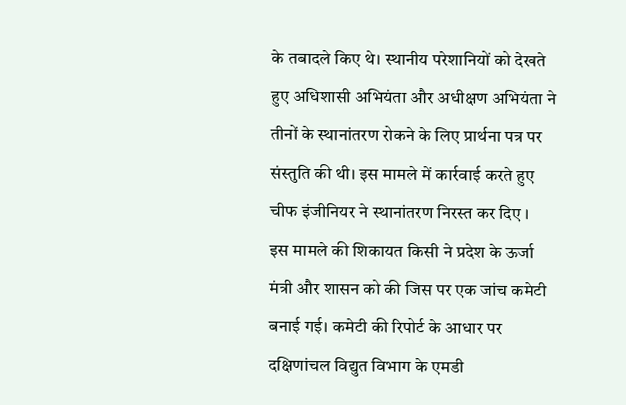के तबादले किए थे। स्थानीय परेशानियों को देखते हुए अधिशासी अभियंता और अधीक्षण अभियंता ने तीनों के स्थानांतरण रोकने के लिए प्रार्थना पत्र पर संस्तुति की थी। इस मामले में कार्रवाई करते हुए चीफ इंजीनियर ने स्थानांतरण निरस्त कर दिए ।
इस मामले की शिकायत किसी ने प्रदेश के ऊर्जा मंत्री और शासन को की जिस पर एक जांच कमेटी बनाई गई। कमेटी की रिपोर्ट के आधार पर दक्षिणांचल विद्युत विभाग के एमडी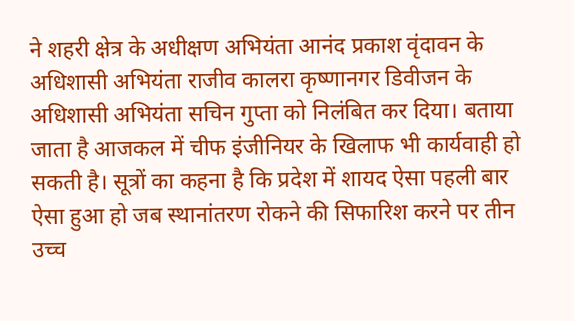ने शहरी क्षेत्र के अधीक्षण अभियंता आनंद प्रकाश वृंदावन के अधिशासी अभियंता राजीव कालरा कृष्णानगर डिवीजन के अधिशासी अभियंता सचिन गुप्ता को निलंबित कर दिया। बताया जाता है आजकल में चीफ इंजीनियर के खिलाफ भी कार्यवाही हो सकती है। सूत्रों का कहना है कि प्रदेश में शायद ऐसा पहली बार ऐसा हुआ हो जब स्थानांतरण रोकने की सिफारिश करने पर तीन उच्च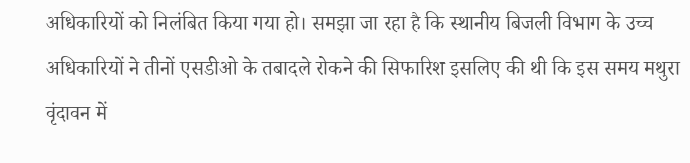अधिकारियों को निलंबित किया गया हो। समझा जा रहा है कि स्थानीय बिजली विभाग के उच्च अधिकारियों ने तीनों एसडीओ के तबादले रोकने की सिफारिश इसलिए की थी कि इस समय मथुरा वृंदावन में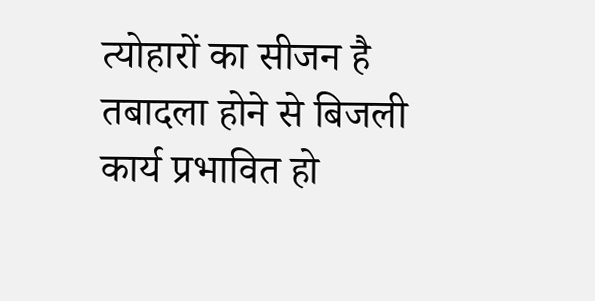त्योहारों का सीजन है तबादला होने से बिजली कार्य प्रभावित हो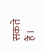सकते हैं।